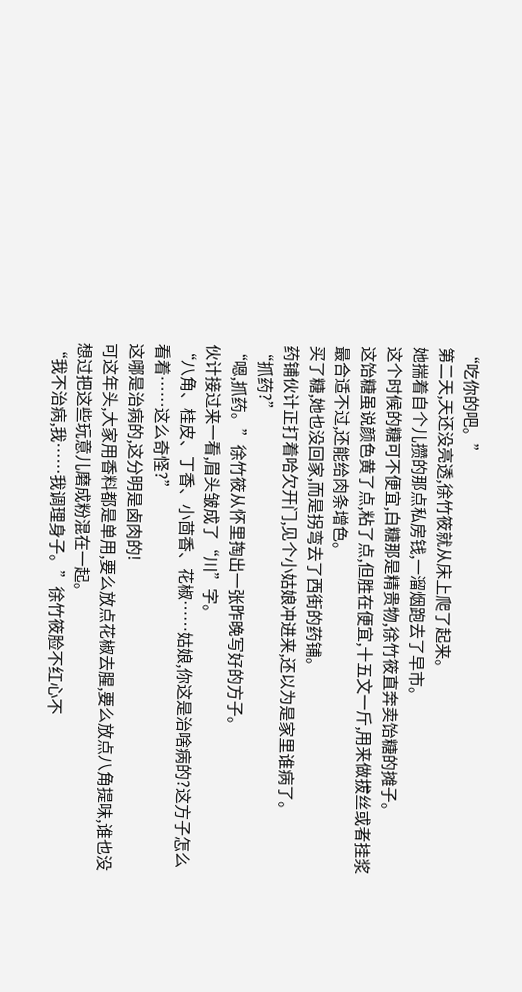“吃你的吧。”
第二天,天还没亮透,徐竹筱就从床上爬了起来。
她揣着自个儿攒的那点私房钱,一溜烟跑去了早市。
这个时候的糖可不便宜,白糖那是精贵物,徐竹筱直奔卖饴糖的摊子。
这饴糖虽说颜色黄了点,粘了点,但胜在便宜,十五文一斤,用来做拔丝或者挂浆最合适不过,还能给肉条增色。
买了糖,她也没回家,而是拐弯去了西街的药铺。
药铺伙计正打着哈欠开门,见个小姑娘冲进来,还以为是家里谁病了。
“抓药?”
“嗯,抓药。”徐竹筱从怀里掏出一张昨晚写好的方子。
伙计接过来一看,眉头皱成了“川”字。
“八角、桂皮、丁香、小茴香、花椒……姑娘,你这是治啥病的?这方子怎么看着……这么奇怪?”
这哪是治病的,这分明是卤肉的!
可这年头,大家用香料都是单用,要么放点花椒去腥,要么放点八角提味,谁也没想过把这些玩意儿磨成粉混在一起。
“我不治病,我……我调理身子。”徐竹筱脸不红心不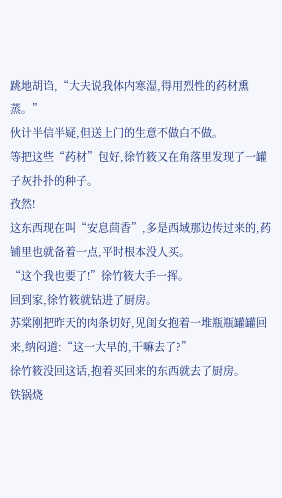跳地胡诌,“大夫说我体内寒湿,得用烈性的药材熏蒸。”
伙计半信半疑,但送上门的生意不做白不做。
等把这些“药材”包好,徐竹筱又在角落里发现了一罐子灰扑扑的种子。
孜然!
这东西现在叫“安息茴香”,多是西域那边传过来的,药铺里也就备着一点,平时根本没人买。
“这个我也要了!”徐竹筱大手一挥。
回到家,徐竹筱就钻进了厨房。
苏棠刚把昨天的肉条切好,见闺女抱着一堆瓶瓶罐罐回来,纳闷道:“这一大早的,干嘛去了?”
徐竹筱没回这话,抱着买回来的东西就去了厨房。
铁锅烧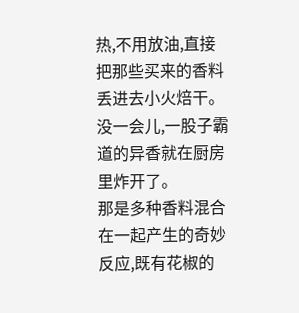热,不用放油,直接把那些买来的香料丢进去小火焙干。
没一会儿,一股子霸道的异香就在厨房里炸开了。
那是多种香料混合在一起产生的奇妙反应,既有花椒的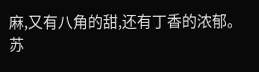麻,又有八角的甜,还有丁香的浓郁。
苏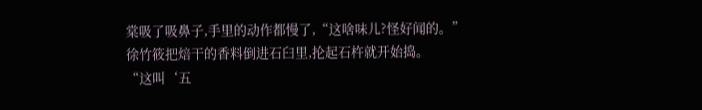棠吸了吸鼻子,手里的动作都慢了,“这啥味儿?怪好闻的。”
徐竹筱把焙干的香料倒进石臼里,抡起石杵就开始捣。
“这叫‘五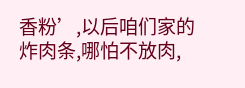香粉’,以后咱们家的炸肉条,哪怕不放肉,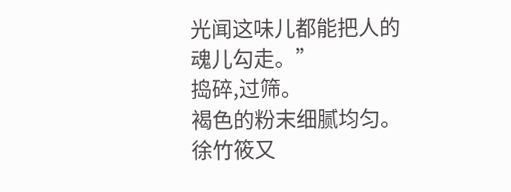光闻这味儿都能把人的魂儿勾走。”
捣碎,过筛。
褐色的粉末细腻均匀。
徐竹筱又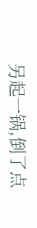另起一锅,倒了点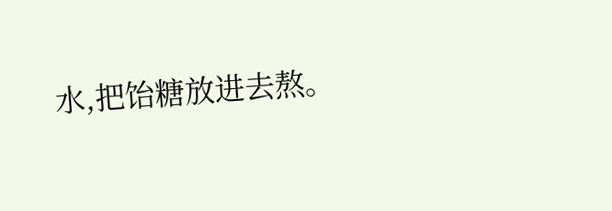水,把饴糖放进去熬。